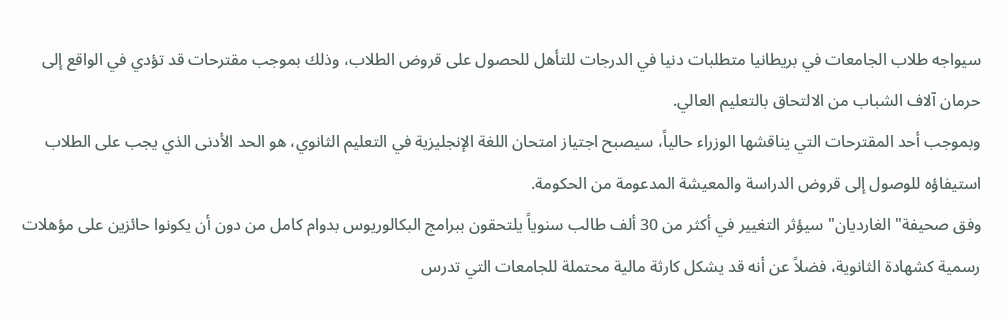سيواجه طلاب الجامعات في بريطانيا متطلبات دنيا في الدرجات للتأهل للحصول على قروض الطلاب، وذلك بموجب مقترحات قد تؤدي في الواقع إلى حرمان آلاف الشباب من الالتحاق بالتعليم العالي.
وبموجب أحد المقترحات التي يناقشها الوزراء حالياً، سيصبح اجتياز امتحان اللغة الإنجليزية في التعليم الثانوي، هو الحد الأدنى الذي يجب على الطلاب استيفاؤه للوصول إلى قروض الدراسة والمعيشة المدعومة من الحكومة.
وفق صحيفة" الغارديان" سيؤثر التغيير في أكثر من 30 ألف طالب سنوياً يلتحقون ببرامج البكالوريوس بدوام كامل من دون أن يكونوا حائزين على مؤهلات رسمية كشهادة الثانوية، فضلاً عن أنه قد يشكل كارثة مالية محتملة للجامعات التي تدرس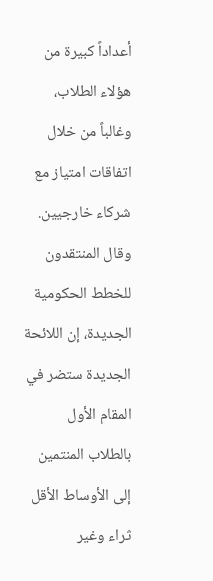أعداداً كبيرة من هؤلاء الطلاب، وغالباً من خلال اتفاقات امتياز مع شركاء خارجيين.
وقال المنتقدون للخطط الحكومية الجديدة، إن اللائحة الجديدة ستضر في المقام الأول بالطلاب المنتمين إلى الأوساط الأقل ثراء وغير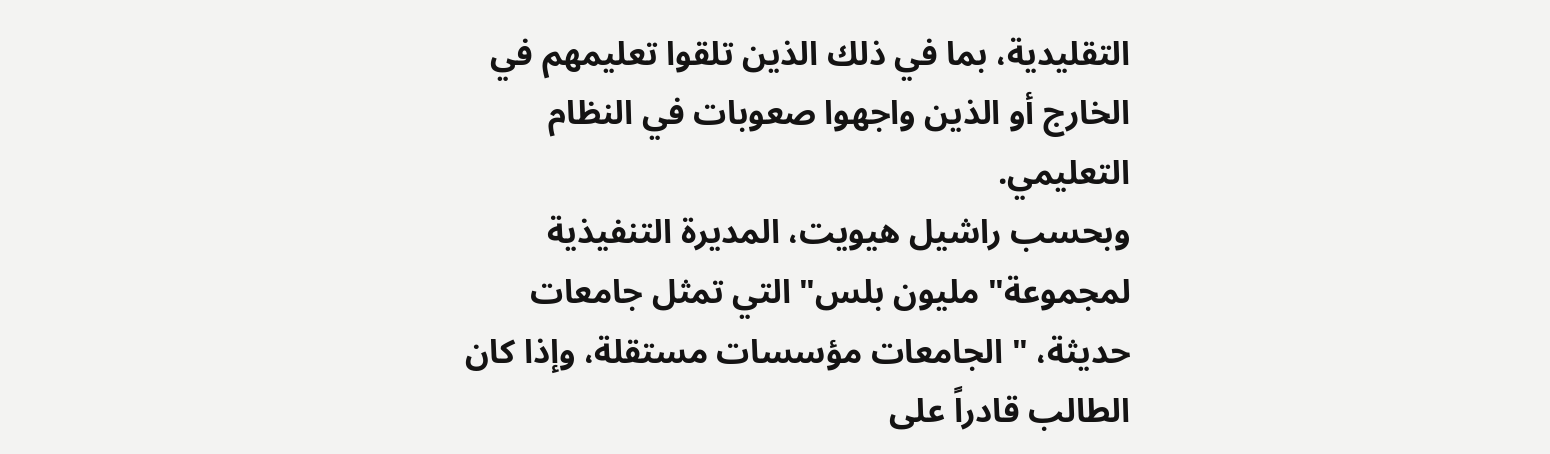التقليدية، بما في ذلك الذين تلقوا تعليمهم في الخارج أو الذين واجهوا صعوبات في النظام التعليمي.
وبحسب راشيل هيويت، المديرة التنفيذية لمجموعة" مليون بلس" التي تمثل جامعات حديثة، " الجامعات مؤسسات مستقلة، وإذا كان الطالب قادراً على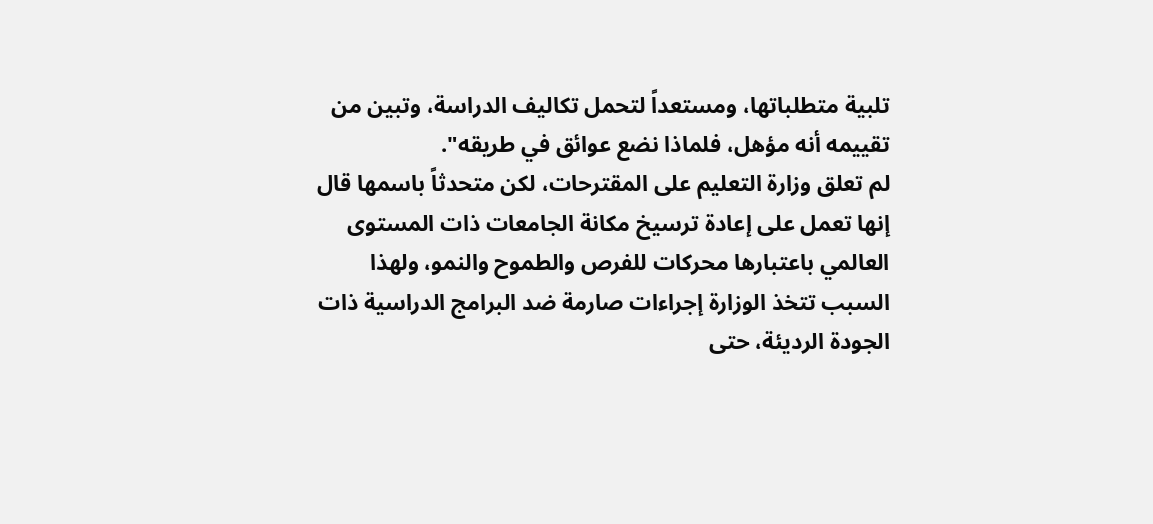تلبية متطلباتها، ومستعداً لتحمل تكاليف الدراسة، وتبين من تقييمه أنه مؤهل، فلماذا نضع عوائق في طريقه".
لم تعلق وزارة التعليم على المقترحات، لكن متحدثاً باسمها قال إنها تعمل على إعادة ترسيخ مكانة الجامعات ذات المستوى العالمي باعتبارها محركات للفرص والطموح والنمو، ولهذا السبب تتخذ الوزارة إجراءات صارمة ضد البرامج الدراسية ذات الجودة الرديئة، حتى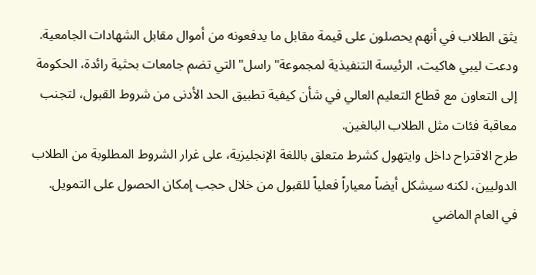يثق الطلاب في أنهم يحصلون على قيمة مقابل ما يدفعونه من أموال مقابل الشهادات الجامعية.
ودعت ليبي هاكيت، الرئيسة التنفيذية لمجموعة" راسل" التي تضم جامعات بحثية رائدة، الحكومة إلى التعاون مع قطاع التعليم العالي في شأن كيفية تطبيق الحد الأدنى من شروط القبول، لتجنب معاقبة فئات مثل الطلاب البالغين.
طرح الاقتراح داخل وايتهول كشرط متعلق باللغة الإنجليزية، على غرار الشروط المطلوبة من الطلاب الدوليين، لكنه سيشكل أيضاً معياراً فعلياً للقبول من خلال حجب إمكان الحصول على التمويل.
في العام الماضي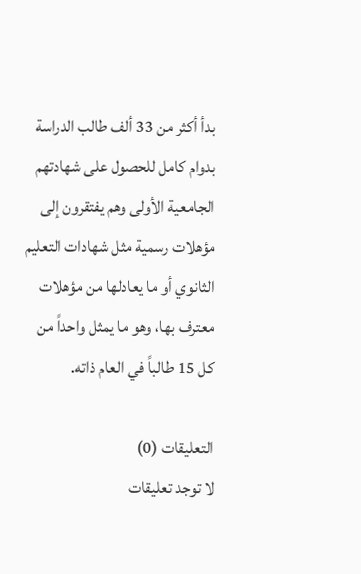بدأ أكثر من 33 ألف طالب الدراسة بدوام كامل للحصول على شهادتهم الجامعية الأولى وهم يفتقرون إلى مؤهلات رسمية مثل شهادات التعليم الثانوي أو ما يعادلها من مؤهلات معترف بها، وهو ما يمثل واحداً من كل 15 طالباً في العام ذاته.

التعليقات (0)
لا توجد تعليقات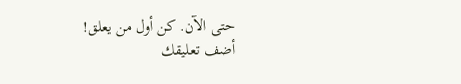حتى الآن. كن أول من يعلق!
أضف تعليقك